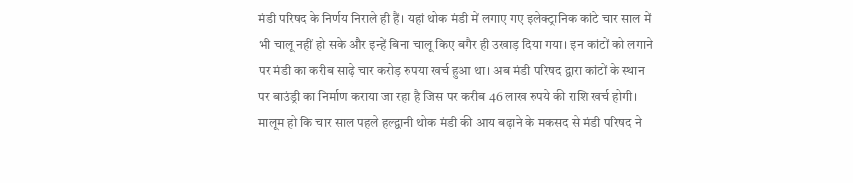मंडी परिषद के निर्णय निराले ही हैं। यहां थोक मंडी में लगाए गए इलेक्ट्रानिक कांटे चार साल में भी चालू नहीं हो सके और इन्हें बिना चालू किए बगैर ही उखाड़ दिया गया। इन कांटों को लगाने पर मंडी का करीब साढ़े चार करोड़ रुपया खर्च हुआ था। अब मंडी परिषद द्वारा कांटों के स्थान पर बाउंड्री का निर्माण कराया जा रहा है जिस पर करीब 46 लाख रुपये की राशि खर्च होगी।
मालूम हो कि चार साल पहले हल्द्वानी थोक मंडी की आय बढ़ाने के मकसद से मंडी परिषद ने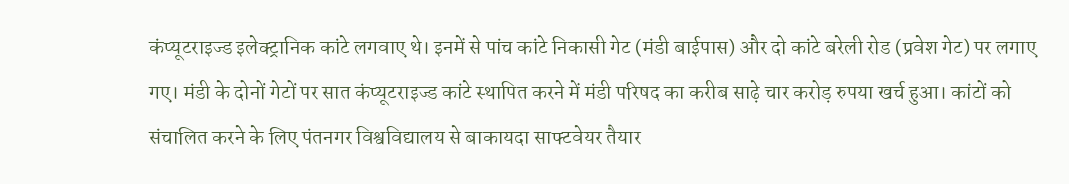कंप्यूटराइज्ड इलेक्ट्रानिक कांटे लगवाए थे। इनमें से पांच कांटे निकासी गेट (मंडी बाईपास) और दो कांटे बरेली रोड (प्रवेश गेट) पर लगाए गए। मंडी के दोनों गेटों पर सात कंप्यूटराइज्ड कांटे स्थापित करने में मंडी परिषद का करीब साढ़े चार करोड़ रुपया खर्च हुआ। कांटों को संचालित करने के लिए पंतनगर विश्वविद्यालय से बाकायदा साफ्टवेयर तैयार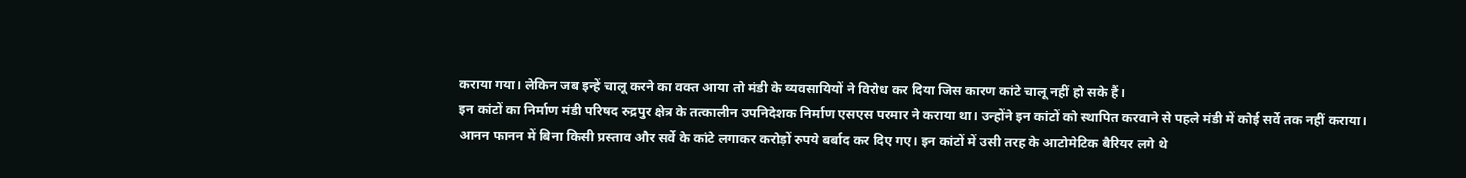कराया गया। लेकिन जब इन्हें चालू करने का वक्त आया तो मंडी के व्यवसायियों ने विरोध कर दिया जिस कारण कांटे चालू नहीं हो सके हैं।
इन कांटों का निर्माण मंडी परिषद रुद्रपुर क्षेत्र के तत्कालीन उपनिदेशक निर्माण एसएस परमार ने कराया था। उन्होंने इन कांटों को स्थापित करवाने से पहले मंडी में कोई सर्वे तक नहीं कराया। आनन फानन में बिना किसी प्रस्ताव और सर्वे के कांटे लगाकर करोड़ों रुपये बर्बाद कर दिए गए। इन कांटों में उसी तरह के आटोमेटिक बैरियर लगे थे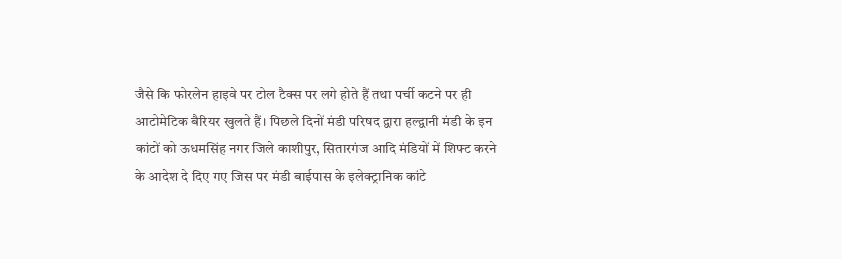जैसे कि फोरलेन हाइवे पर टोल टैक्स पर लगे होते हैं तथा पर्ची कटने पर ही आटोमेटिक बैरियर खुलते हैं। पिछले दिनों मंडी परिषद द्वारा हल्द्वानी मंडी के इन कांटों को ऊधमसिंह नगर जिले काशीपुर, सितारगंज आदि मंडियों में शिफ्ट करने के आदेश दे दिए गए जिस पर मंडी बाईपास के इलेक्ट्रानिक कांटे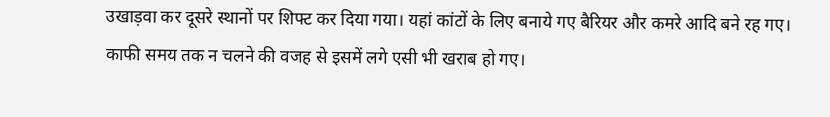उखाड़वा कर दूसरे स्थानों पर शिफ्ट कर दिया गया। यहां कांटों के लिए बनाये गए बैरियर और कमरे आदि बने रह गए।
काफी समय तक न चलने की वजह से इसमें लगे एसी भी खराब हो गए।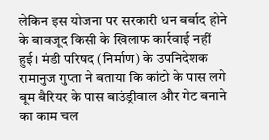लेकिन इस योजना पर सरकारी धन बर्बाद होने के बावजूद किसी के खिलाफ कार्रवाई नहीं हुई। मंडी परिषद (निर्माण) के उपनिदेशक रामानुज गुप्ता ने बताया कि कांटो के पास लगे बूम बैरियर के पास बाउंड्रीवाल और गेट बनाने का काम चल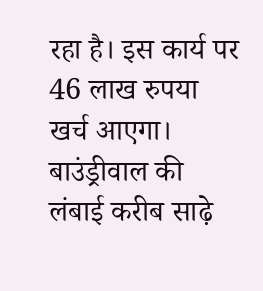रहा है। इस कार्य पर 46 लाख रुपया खर्च आएगा। बाउंड्रीवाल की लंबाई करीब साढ़े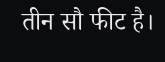तीन सौ फीट है।